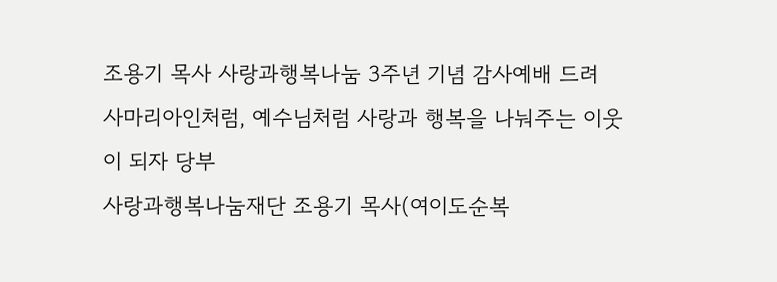조용기 목사 사랑과행복나눔 3주년 기념 감사예배 드려
사마리아인처럼, 예수님처럼 사랑과 행복을 나눠주는 이웃이 되자 당부
사랑과행복나눔재단 조용기 목사(여이도순복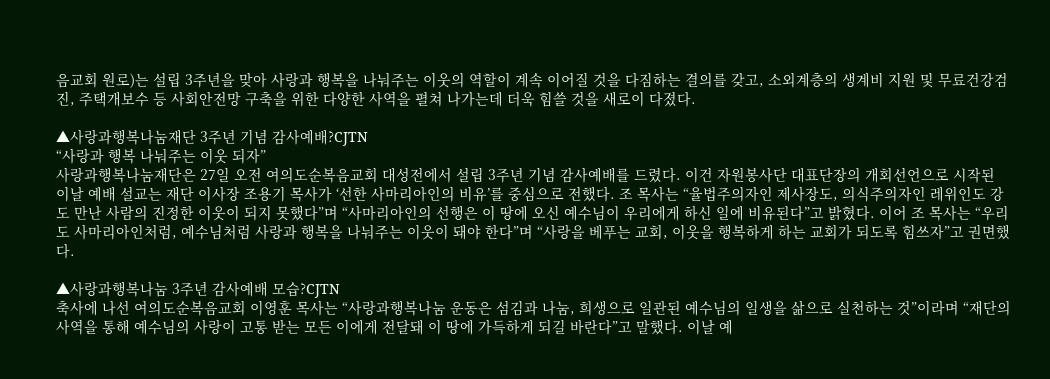음교회 원로)는 설립 3주년을 맞아 사랑과 행복을 나눠주는 이웃의 역할이 계속 이어질 것을 다짐하는 결의를 갖고, 소외계층의 생계비 지원 및 무료건강검진, 주택개보수 등 사회안전망 구축을 위한 다양한 사역을 펼쳐 나가는데 더욱 힘쓸 것을 새로이 다졌다.

▲사랑과행복나눔재단 3주년 기념 감사예배?CJTN
“사랑과 행복 나눠주는 이웃 되자”
사랑과행복나눔재단은 27일 오전 여의도순복음교회 대성전에서 설립 3주년 기념 감사예배를 드렸다. 이건 자원봉사단 대표단장의 개회선언으로 시작된 이날 예배 설교는 재단 이사장 조용기 목사가 ‘선한 사마리아인의 비유’를 중심으로 전했다. 조 목사는 “율법주의자인 제사장도, 의식주의자인 레위인도 강도 만난 사람의 진정한 이웃이 되지 못했다”며 “사마리아인의 선행은 이 땅에 오신 예수님이 우리에게 하신 일에 비유된다”고 밝혔다. 이어 조 목사는 “우리도 사마리아인처럼, 예수님처럼 사랑과 행복을 나눠주는 이웃이 돼야 한다”며 “사랑을 베푸는 교회, 이웃을 행복하게 하는 교회가 되도록 힘쓰자”고 권면했다.

▲사랑과행복나눔 3주년 감사예배 모습?CJTN
축사에 나선 여의도순복음교회 이영훈 목사는 “사랑과행복나눔 운동은 섬김과 나눔, 희생으로 일관된 예수님의 일생을 삶으로 실천하는 것”이라며 “재단의 사역을 통해 예수님의 사랑이 고통 받는 모든 이에게 전달돼 이 땅에 가득하게 되길 바란다”고 말했다. 이날 예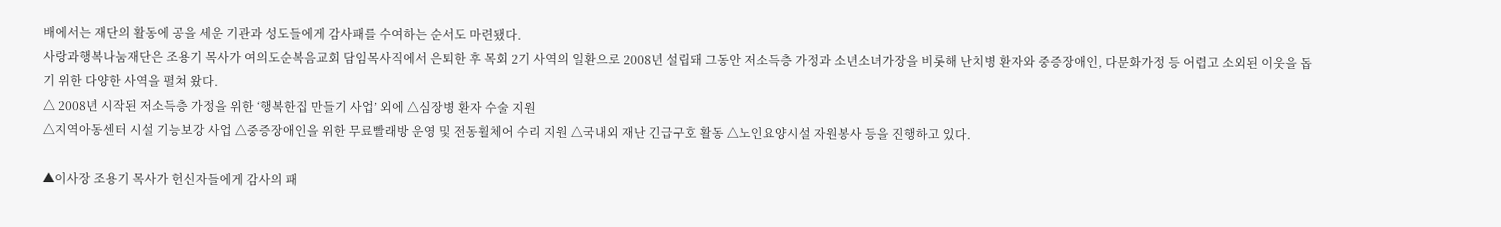배에서는 재단의 활동에 공을 세운 기관과 성도들에게 감사패를 수여하는 순서도 마련됐다.
사랑과행복나눔재단은 조용기 목사가 여의도순복음교회 담임목사직에서 은퇴한 후 목회 2기 사역의 일환으로 2008년 설립돼 그동안 저소득층 가정과 소년소녀가장을 비롯해 난치병 환자와 중증장애인, 다문화가정 등 어렵고 소외된 이웃을 돕기 위한 다양한 사역을 펼쳐 왔다.
△ 2008년 시작된 저소득층 가정을 위한 ‘행복한집 만들기 사업’ 외에 △심장병 환자 수술 지원
△지역아동센터 시설 기능보강 사업 △중증장애인을 위한 무료빨래방 운영 및 전동휠체어 수리 지원 △국내외 재난 긴급구호 활동 △노인요양시설 자원봉사 등을 진행하고 있다.

▲이사장 조용기 목사가 헌신자들에게 감사의 패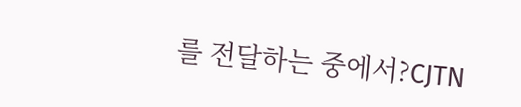를 전달하는 중에서?CJTN